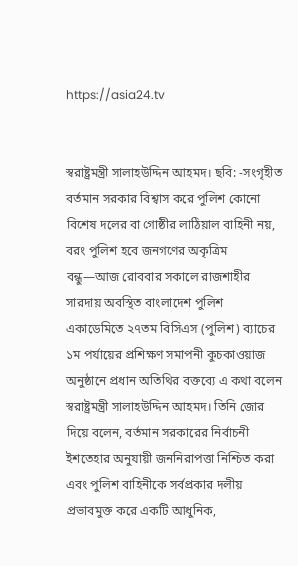https://asia24.tv


স্বরাষ্ট্রমন্ত্রী সালাহউদ্দিন আহমদ। ছবি: -সংগৃহীত
বর্তমান সরকার বিশ্বাস করে পুলিশ কোনো বিশেষ দলের বা গোষ্ঠীর লাঠিয়াল বাহিনী নয়, বরং পুলিশ হবে জনগণের অকৃত্রিম বন্ধু—আজ রোববার সকালে রাজশাহীর সারদায় অবস্থিত বাংলাদেশ পুলিশ একাডেমিতে ২৭তম বিসিএস (পুলিশ) ব্যাচের ১ম পর্যায়ের প্রশিক্ষণ সমাপনী কুচকাওয়াজ অনুষ্ঠানে প্রধান অতিথির বক্তব্যে এ কথা বলেন স্বরাষ্ট্রমন্ত্রী সালাহউদ্দিন আহমদ। তিনি জোর দিয়ে বলেন, বর্তমান সরকারের নির্বাচনী ইশতেহার অনুযায়ী জননিরাপত্তা নিশ্চিত করা এবং পুলিশ বাহিনীকে সর্বপ্রকার দলীয় প্রভাবমুক্ত করে একটি আধুনিক,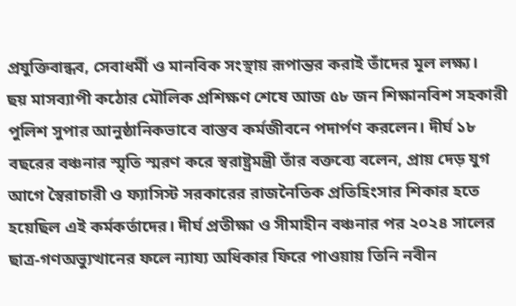প্রযুক্তিবান্ধব, সেবাধর্মী ও মানবিক সংস্থায় রূপান্তর করাই তাঁদের মূল লক্ষ্য।
ছয় মাসব্যাপী কঠোর মৌলিক প্রশিক্ষণ শেষে আজ ৫৮ জন শিক্ষানবিশ সহকারী পুলিশ সুপার আনুষ্ঠানিকভাবে বাস্তব কর্মজীবনে পদার্পণ করলেন। দীর্ঘ ১৮ বছরের বঞ্চনার স্মৃতি স্মরণ করে স্বরাষ্ট্রমন্ত্রী তাঁর বক্তব্যে বলেন, প্রায় দেড় যুগ আগে স্বৈরাচারী ও ফ্যাসিস্ট সরকারের রাজনৈতিক প্রতিহিংসার শিকার হতে হয়েছিল এই কর্মকর্তাদের। দীর্ঘ প্রতীক্ষা ও সীমাহীন বঞ্চনার পর ২০২৪ সালের ছাত্র-গণঅভ্যুত্থানের ফলে ন্যায্য অধিকার ফিরে পাওয়ায় তিনি নবীন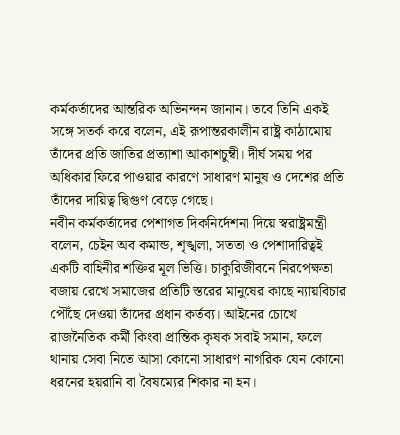কর্মকর্তাদের আন্তরিক অভিনন্দন জানান। তবে তিনি একই সঙ্গে সতর্ক করে বলেন, এই রূপান্তরকালীন রাষ্ট্র কাঠামোয় তাঁদের প্রতি জাতির প্রত্যাশা আকাশচুম্বী। দীর্ঘ সময় পর অধিকার ফিরে পাওয়ার কারণে সাধারণ মানুষ ও দেশের প্রতি তাঁদের দায়িত্ব দ্বিগুণ বেড়ে গেছে।
নবীন কর্মকর্তাদের পেশাগত দিকনির্দেশনা দিয়ে স্বরাষ্ট্রমন্ত্রী বলেন, চেইন অব কমান্ড, শৃঙ্খলা, সততা ও পেশাদারিত্বই একটি বাহিনীর শক্তির মূল ভিত্তি। চাকুরিজীবনে নিরপেক্ষতা বজায় রেখে সমাজের প্রতিটি স্তরের মানুষের কাছে ন্যায়বিচার পৌঁছে দেওয়া তাঁদের প্রধান কর্তব্য। আইনের চোখে রাজনৈতিক কর্মী কিংবা প্রান্তিক কৃষক সবাই সমান, ফলে থানায় সেবা নিতে আসা কোনো সাধারণ নাগরিক যেন কোনো ধরনের হয়রানি বা বৈষম্যের শিকার না হন।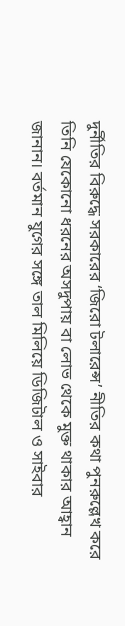দুর্নীতির বিরুদ্ধে সরকারের ‘জিরো টলারেন্স’ নীতির কথা পুনরুল্লেখ করে তিনি যেকোনো ধরনের অসদুপায় বা লোভ থেকে মুক্ত থাকার আহ্বান জানান। বর্তমান যুগের সঙ্গে তাল মিলিয়ে ডিজিটাল ও সাইবার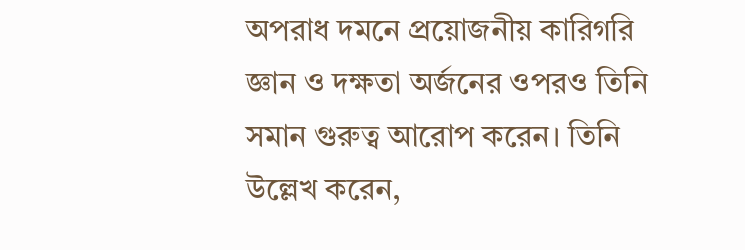অপরাধ দমনে প্রয়োজনীয় কারিগরি জ্ঞান ও দক্ষতা অর্জনের ওপরও তিনি সমান গুরুত্ব আরোপ করেন। তিনি উল্লেখ করেন,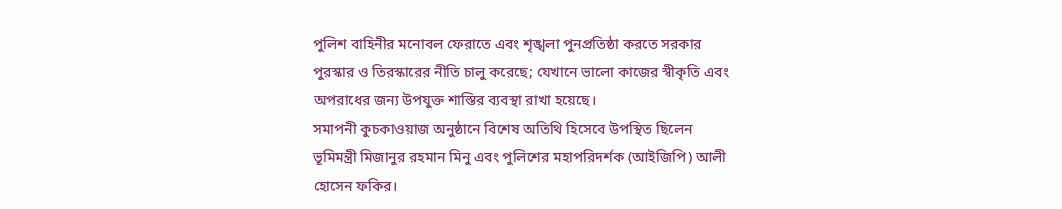পুলিশ বাহিনীর মনোবল ফেরাতে এবং শৃঙ্খলা পুনপ্রতিষ্ঠা করতে সরকার পুরস্কার ও তিরস্কারের নীতি চালু করেছে; যেখানে ভালো কাজের স্বীকৃতি এবং অপরাধের জন্য উপযুক্ত শাস্তির ব্যবস্থা রাখা হয়েছে।
সমাপনী কুচকাওয়াজ অনুষ্ঠানে বিশেষ অতিথি হিসেবে উপস্থিত ছিলেন ভূমিমন্ত্রী মিজানুর রহমান মিনু এবং পুলিশের মহাপরিদর্শক (আইজিপি) আলী হোসেন ফকির।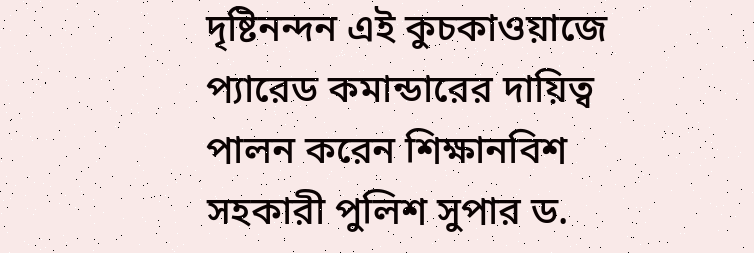দৃষ্টিনন্দন এই কুচকাওয়াজে প্যারেড কমান্ডারের দায়িত্ব পালন করেন শিক্ষানবিশ সহকারী পুলিশ সুপার ড.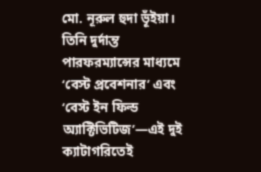মো. নূরুল হুদা ভূঁইয়া। তিনি দুর্দান্ত পারফরম্যান্সের মাধ্যমে ‘বেস্ট প্রবেশনার’ এবং ‘বেস্ট ইন ফিল্ড অ্যাক্টিভিটিজ’—এই দুই ক্যাটাগরিতেই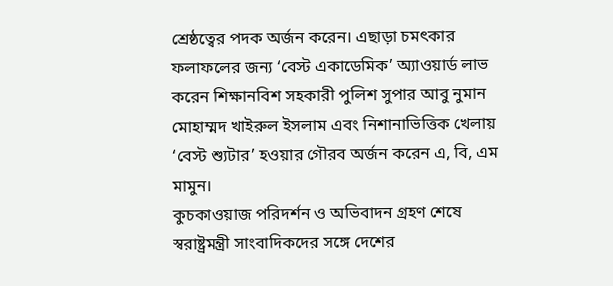শ্রেষ্ঠত্বের পদক অর্জন করেন। এছাড়া চমৎকার ফলাফলের জন্য ‘বেস্ট একাডেমিক’ অ্যাওয়ার্ড লাভ করেন শিক্ষানবিশ সহকারী পুলিশ সুপার আবু নুমান মোহাম্মদ খাইরুল ইসলাম এবং নিশানাভিত্তিক খেলায় ‘বেস্ট শ্যুটার’ হওয়ার গৌরব অর্জন করেন এ, বি, এম মামুন।
কুচকাওয়াজ পরিদর্শন ও অভিবাদন গ্রহণ শেষে স্বরাষ্ট্রমন্ত্রী সাংবাদিকদের সঙ্গে দেশের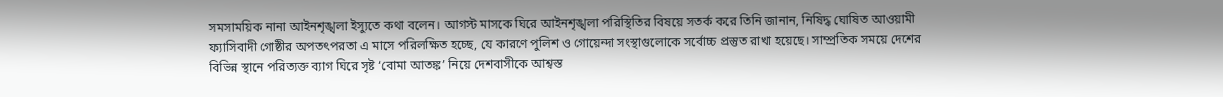সমসাময়িক নানা আইনশৃঙ্খলা ইস্যুতে কথা বলেন। আগস্ট মাসকে ঘিরে আইনশৃঙ্খলা পরিস্থিতির বিষয়ে সতর্ক করে তিনি জানান, নিষিদ্ধ ঘোষিত আওয়ামী ফ্যাসিবাদী গোষ্ঠীর অপতৎপরতা এ মাসে পরিলক্ষিত হচ্ছে, যে কারণে পুলিশ ও গোয়েন্দা সংস্থাগুলোকে সর্বোচ্চ প্রস্তুত রাখা হয়েছে। সাম্প্রতিক সময়ে দেশের বিভিন্ন স্থানে পরিত্যক্ত ব্যাগ ঘিরে সৃষ্ট ‘বোমা আতঙ্ক’ নিয়ে দেশবাসীকে আশ্বস্ত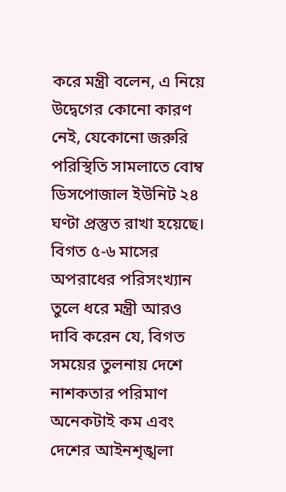করে মন্ত্রী বলেন, এ নিয়ে উদ্বেগের কোনো কারণ নেই, যেকোনো জরুরি পরিস্থিতি সামলাতে বোম্ব ডিসপোজাল ইউনিট ২৪ ঘণ্টা প্রস্তুত রাখা হয়েছে। বিগত ৫-৬ মাসের অপরাধের পরিসংখ্যান তুলে ধরে মন্ত্রী আরও দাবি করেন যে, বিগত সময়ের তুলনায় দেশে নাশকতার পরিমাণ অনেকটাই কম এবং দেশের আইনশৃঙ্খলা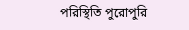পরিস্থিতি পুরোপুরি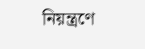নিয়ন্ত্রণে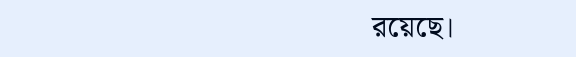রয়েছে।